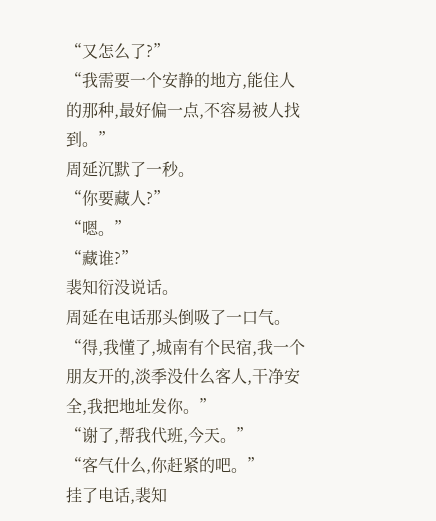“又怎么了?”
“我需要一个安静的地方,能住人的那种,最好偏一点,不容易被人找到。”
周延沉默了一秒。
“你要藏人?”
“嗯。”
“藏谁?”
裴知衍没说话。
周延在电话那头倒吸了一口气。
“得,我懂了,城南有个民宿,我一个朋友开的,淡季没什么客人,干净安全,我把地址发你。”
“谢了,帮我代班,今天。”
“客气什么,你赶紧的吧。”
挂了电话,裴知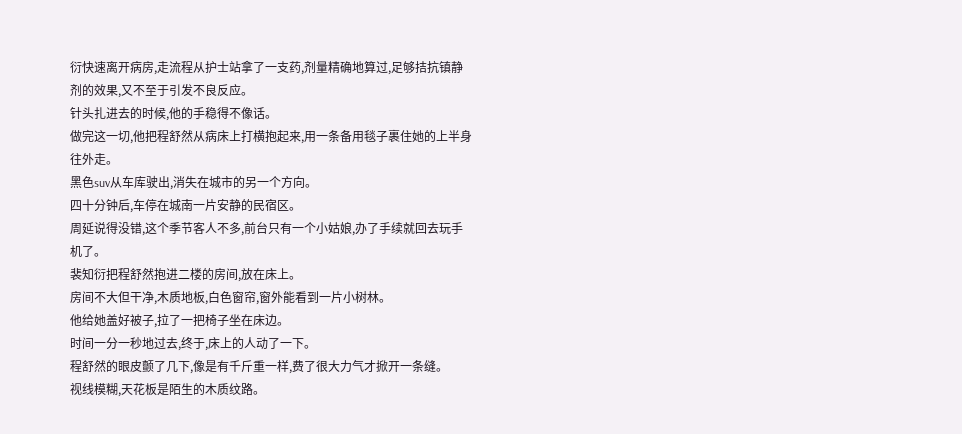衍快速离开病房,走流程从护士站拿了一支药,剂量精确地算过,足够拮抗镇静剂的效果,又不至于引发不良反应。
针头扎进去的时候,他的手稳得不像话。
做完这一切,他把程舒然从病床上打横抱起来,用一条备用毯子裹住她的上半身往外走。
黑色suv从车库驶出,消失在城市的另一个方向。
四十分钟后,车停在城南一片安静的民宿区。
周延说得没错,这个季节客人不多,前台只有一个小姑娘,办了手续就回去玩手机了。
裴知衍把程舒然抱进二楼的房间,放在床上。
房间不大但干净,木质地板,白色窗帘,窗外能看到一片小树林。
他给她盖好被子,拉了一把椅子坐在床边。
时间一分一秒地过去,终于,床上的人动了一下。
程舒然的眼皮颤了几下,像是有千斤重一样,费了很大力气才掀开一条缝。
视线模糊,天花板是陌生的木质纹路。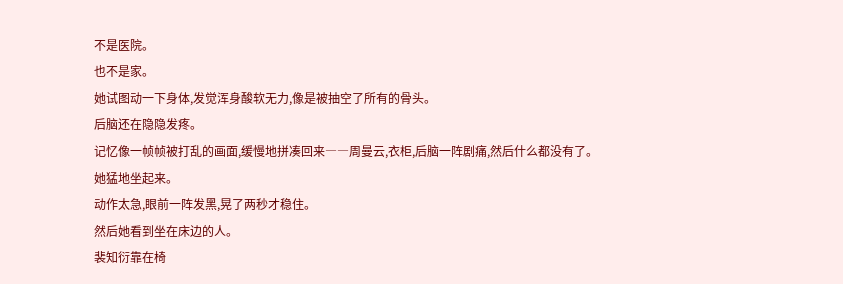不是医院。
也不是家。
她试图动一下身体,发觉浑身酸软无力,像是被抽空了所有的骨头。
后脑还在隐隐发疼。
记忆像一帧帧被打乱的画面,缓慢地拼凑回来――周曼云,衣柜,后脑一阵剧痛,然后什么都没有了。
她猛地坐起来。
动作太急,眼前一阵发黑,晃了两秒才稳住。
然后她看到坐在床边的人。
裴知衍靠在椅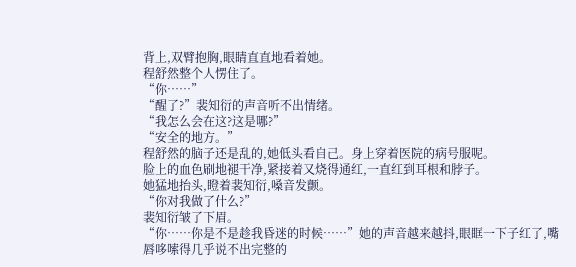背上,双臂抱胸,眼睛直直地看着她。
程舒然整个人愣住了。
“你……”
“醒了?”裴知衍的声音听不出情绪。
“我怎么会在这?这是哪?”
“安全的地方。”
程舒然的脑子还是乱的,她低头看自己。身上穿着医院的病号服呢。
脸上的血色刷地褪干净,紧接着又烧得通红,一直红到耳根和脖子。
她猛地抬头,瞪着裴知衍,嗓音发颤。
“你对我做了什么?”
裴知衍皱了下眉。
“你……你是不是趁我昏迷的时候……”她的声音越来越抖,眼眶一下子红了,嘴唇哆嗦得几乎说不出完整的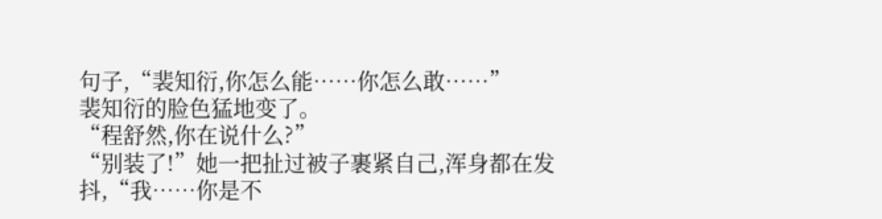句子,“裴知衍,你怎么能……你怎么敢……”
裴知衍的脸色猛地变了。
“程舒然,你在说什么?”
“别装了!”她一把扯过被子裹紧自己,浑身都在发抖,“我……你是不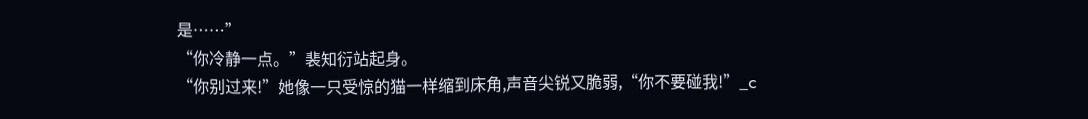是……”
“你冷静一点。”裴知衍站起身。
“你别过来!”她像一只受惊的猫一样缩到床角,声音尖锐又脆弱,“你不要碰我!”_c